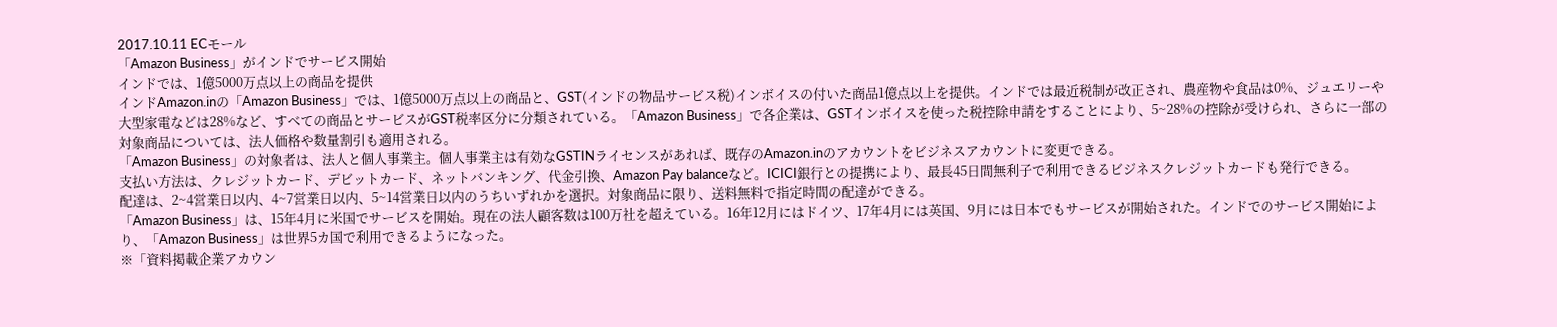2017.10.11 ECモール
「Amazon Business」がインドでサービス開始
インドでは、1億5000万点以上の商品を提供
インドAmazon.inの「Amazon Business」では、1億5000万点以上の商品と、GST(インドの物品サービス税)インボイスの付いた商品1億点以上を提供。インドでは最近税制が改正され、農産物や食品は0%、ジュエリーや大型家電などは28%など、すべての商品とサービスがGST税率区分に分類されている。「Amazon Business」で各企業は、GSTインボイスを使った税控除申請をすることにより、5~28%の控除が受けられ、さらに一部の対象商品については、法人価格や数量割引も適用される。
「Amazon Business」の対象者は、法人と個人事業主。個人事業主は有効なGSTINライセンスがあれば、既存のAmazon.inのアカウントをビジネスアカウントに変更できる。
支払い方法は、クレジットカード、デビットカード、ネットバンキング、代金引換、Amazon Pay balanceなど。ICICI銀行との提携により、最長45日間無利子で利用できるビジネスクレジットカードも発行できる。
配達は、2~4営業日以内、4~7営業日以内、5~14営業日以内のうちいずれかを選択。対象商品に限り、送料無料で指定時間の配達ができる。
「Amazon Business」は、15年4月に米国でサービスを開始。現在の法人顧客数は100万社を超えている。16年12月にはドイツ、17年4月には英国、9月には日本でもサービスが開始された。インドでのサービス開始により、「Amazon Business」は世界5カ国で利用できるようになった。
※「資料掲載企業アカウン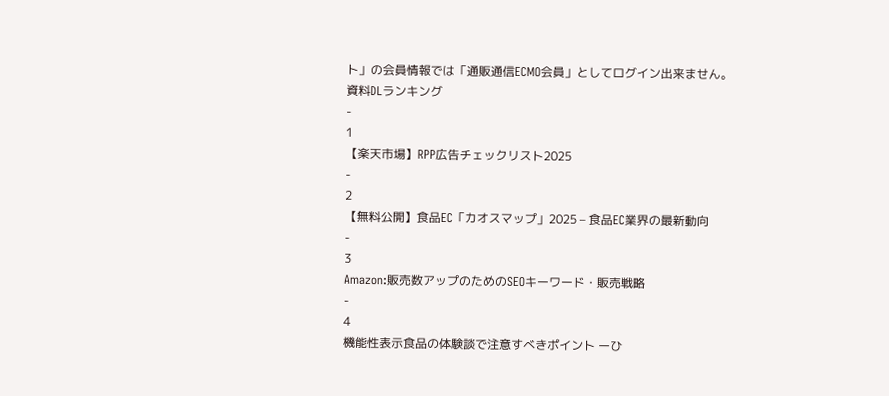ト」の会員情報では「通販通信ECMO会員」としてログイン出来ません。
資料DLランキング
-
1
【楽天市場】RPP広告チェックリスト2025
-
2
【無料公開】食品EC「カオスマップ」2025 – 食品EC業界の最新動向
-
3
Amazon:販売数アップのためのSEOキーワード・販売戦略
-
4
機能性表示食品の体験談で注意すべきポイント ーひ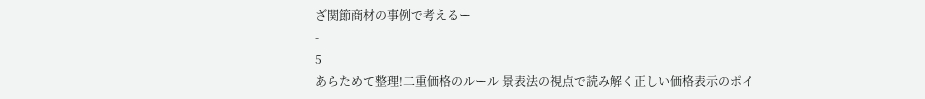ざ関節商材の事例で考えるー
-
5
あらためて整理!二重価格のルール 景表法の視点で読み解く正しい価格表示のポイ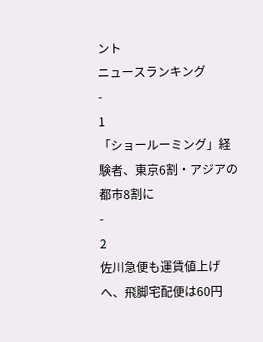ント
ニュースランキング
-
1
「ショールーミング」経験者、東京6割・アジアの都市8割に
-
2
佐川急便も運賃値上げへ、飛脚宅配便は60円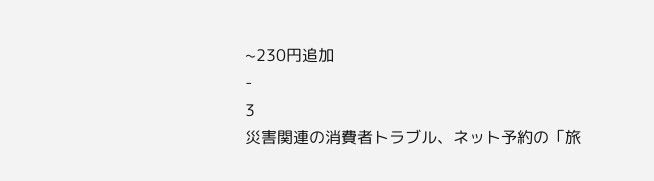~230円追加
-
3
災害関連の消費者トラブル、ネット予約の「旅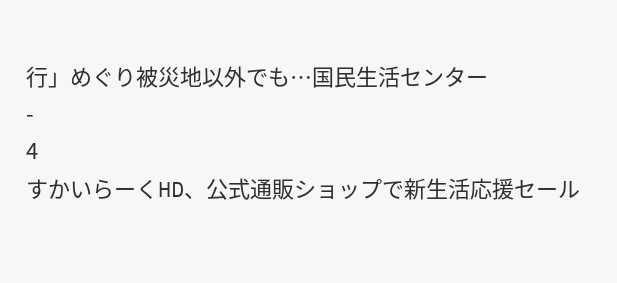行」めぐり被災地以外でも…国民生活センター
-
4
すかいらーくHD、公式通販ショップで新生活応援セール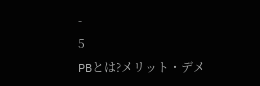-
5
PBとは?メリット・デメ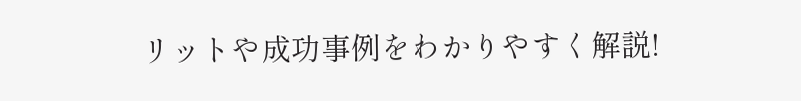リットや成功事例をわかりやすく解説!